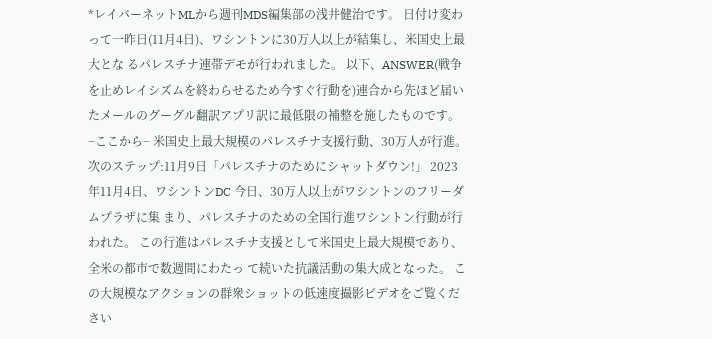*レイバーネットMLから週刊MDS編集部の浅井健治です。 日付け変わって一昨日(11月4日)、ワシントンに30万人以上が結集し、米国史上最大とな るパレスチナ連帯デモが行われました。 以下、ANSWER(戦争を止めレイシズムを終わらせるため今すぐ行動を)連合から先ほど届い たメールのグーグル翻訳アプリ訳に最低限の補整を施したものです。 −ここから− 米国史上最大規模のパレスチナ支援行動、30万人が行進。 次のステップ:11月9日「パレスチナのためにシャットダウン!」 2023年11月4日、ワシントンDC 今日、30万人以上がワシントンのフリーダムプラザに集 まり、パレスチナのための全国行進ワシントン行動が行われた。 この行進はパレスチナ支援として米国史上最大規模であり、全米の都市で数週間にわたっ て続いた抗議活動の集大成となった。 この大規模なアクションの群衆ショットの低速度撮影ビデオをご覧ください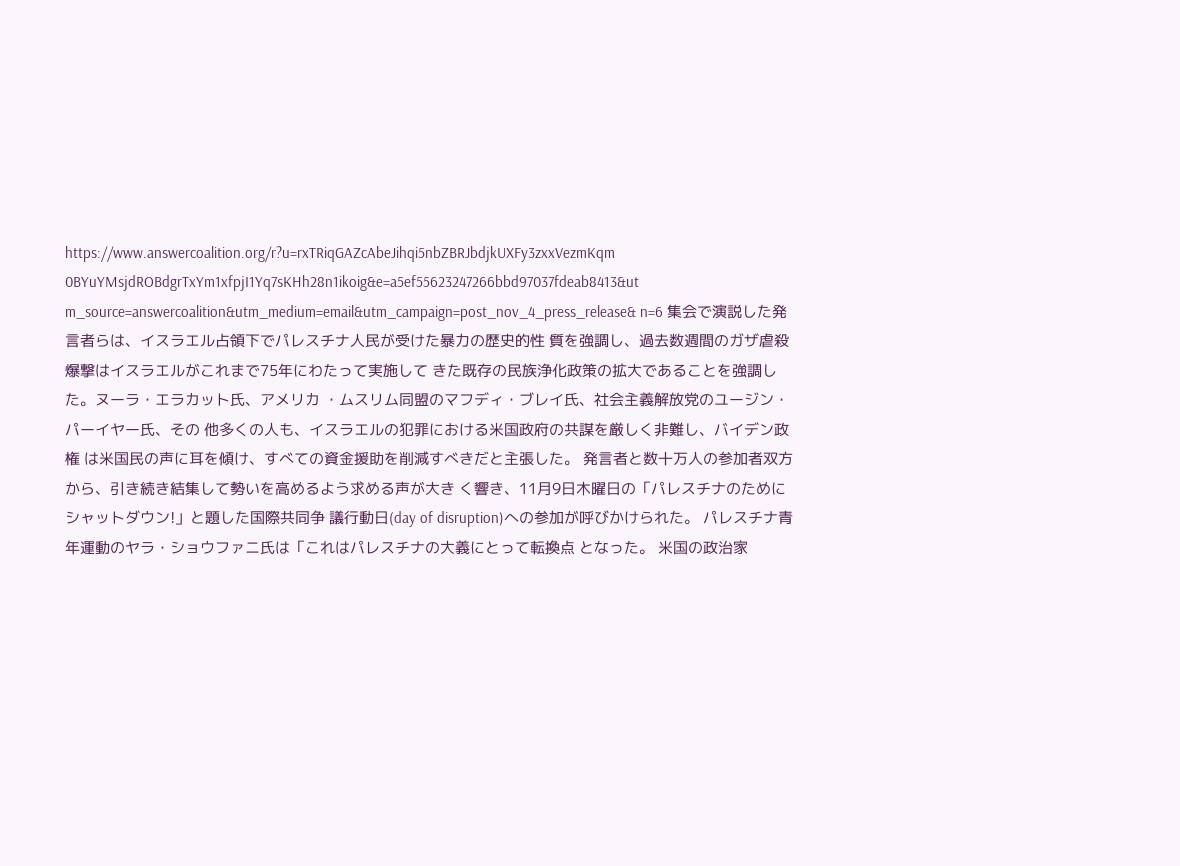https://www.answercoalition.org/r?u=rxTRiqGAZcAbeJihqi5nbZBRJbdjkUXFy3zxxVezmKqm 0BYuYMsjdROBdgrTxYm1xfpjI1Yq7sKHh28n1ikoig&e=a5ef55623247266bbd97037fdeab8413&ut m_source=answercoalition&utm_medium=email&utm_campaign=post_nov_4_press_release& n=6 集会で演説した発言者らは、イスラエル占領下でパレスチナ人民が受けた暴力の歴史的性 質を強調し、過去数週間のガザ虐殺爆撃はイスラエルがこれまで75年にわたって実施して きた既存の民族浄化政策の拡大であることを強調した。ヌーラ・エラカット氏、アメリカ ・ムスリム同盟のマフディ・ブレイ氏、社会主義解放党のユージン・パーイヤー氏、その 他多くの人も、イスラエルの犯罪における米国政府の共謀を厳しく非難し、バイデン政権 は米国民の声に耳を傾け、すべての資金援助を削減すべきだと主張した。 発言者と数十万人の参加者双方から、引き続き結集して勢いを高めるよう求める声が大き く響き、11月9日木曜日の「パレスチナのためにシャットダウン!」と題した国際共同争 議行動日(day of disruption)への参加が呼びかけられた。 パレスチナ青年運動のヤラ・ショウファニ氏は「これはパレスチナの大義にとって転換点 となった。 米国の政治家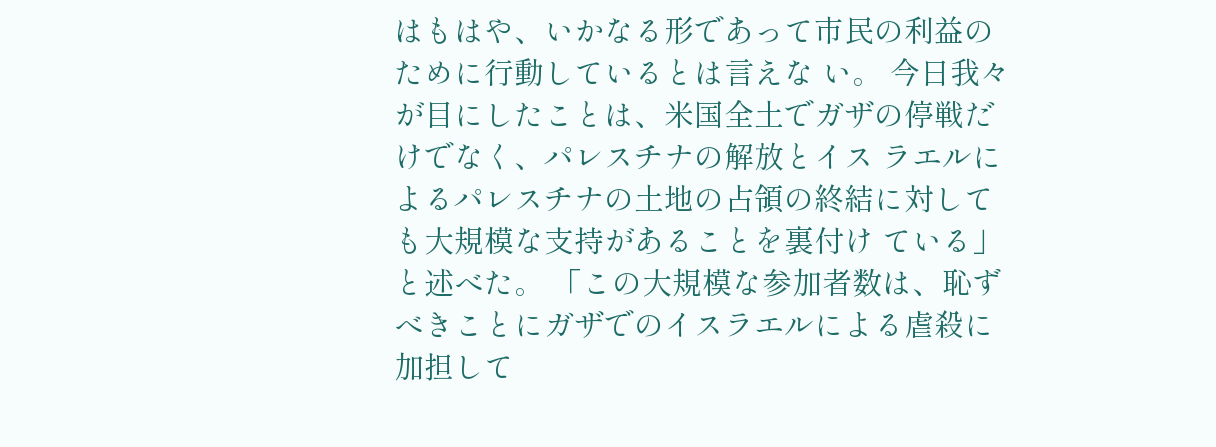はもはや、いかなる形であって市民の利益のために行動しているとは言えな い。 今日我々が目にしたことは、米国全土でガザの停戦だけでなく、パレスチナの解放とイス ラエルによるパレスチナの土地の占領の終結に対しても大規模な支持があることを裏付け ている」と述べた。 「この大規模な参加者数は、恥ずべきことにガザでのイスラエルによる虐殺に加担して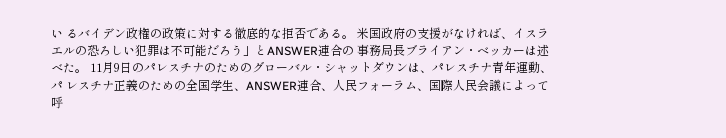い るバイデン政権の政策に対する徹底的な拒否である。 米国政府の支援がなければ、イスラエルの恐ろしい犯罪は不可能だろう」とANSWER連合の 事務局長ブライアン・ベッカーは述べた。 11月9日のパレスチナのためのグローバル・シャットダウンは、パレスチナ青年運動、パ レスチナ正義のための全国学生、ANSWER連合、人民フォーラム、国際人民会議によって呼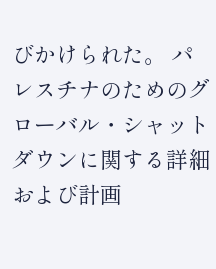びかけられた。 パレスチナのためのグローバル・シャットダウンに関する詳細および計画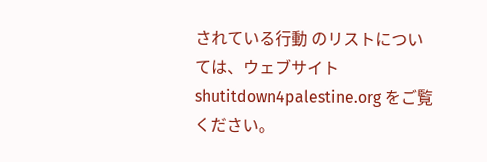されている行動 のリストについては、ウェブサイト shutitdown4palestine.org をご覧ください。